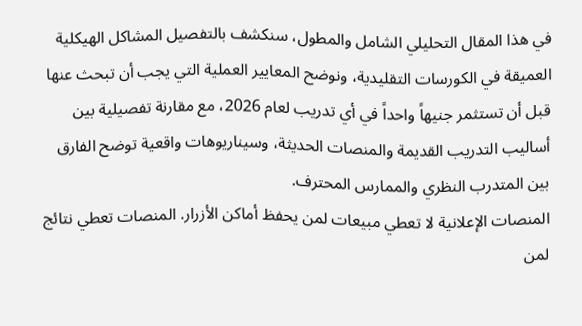في هذا المقال التحليلي الشامل والمطول، سنكشف بالتفصيل المشاكل الهيكلية العميقة في الكورسات التقليدية، ونوضح المعايير العملية التي يجب أن تبحث عنها قبل أن تستثمر جنيهاً واحداً في أي تدريب لعام 2026، مع مقارنة تفصيلية بين أساليب التدريب القديمة والمنصات الحديثة، وسيناريوهات واقعية توضح الفارق بين المتدرب النظري والممارس المحترف.
المنصات الإعلانية لا تعطي مبيعات لمن يحفظ أماكن الأزرار. المنصات تعطي نتائج لمن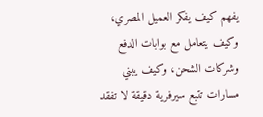يفهم كيف يفكر العميل المصري، وكيف يتعامل مع بوابات الدفع وشركات الشحن، وكيف يبني مسارات تتبع سيرفرية دقيقة لا تفقد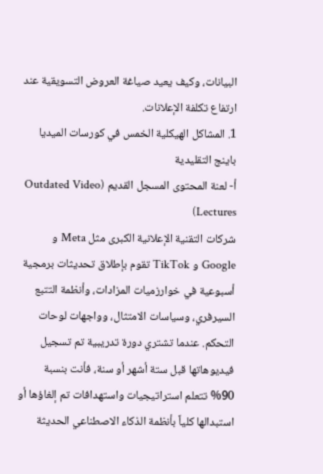البيانات، وكيف يعيد صياغة العروض التسويقية عند ارتفاع تكلفة الإعلانات.
1. المشاكل الهيكلية الخمس في كورسات الميديا باينج التقليدية
أ- لعنة المحتوى المسجل القديم (Outdated Video Lectures)
شركات التقنية الإعلانية الكبرى مثل Meta و Google و TikTok تقوم بإطلاق تحديثات برمجية أسبوعية في خوارزميات المزادات، وأنظمة التتبع السيرفري، وسياسات الامتثال، وواجهات لوحات التحكم. عندما تشتري دورة تدريبية تم تسجيل فيديوهاتها قبل ستة أشهر أو سنة، فأنت بنسبة 90% تتعلم استراتيجيات واستهدافات تم إلغاؤها أو استبدالها كلياً بأنظمة الذكاء الاصطناعي الحديثة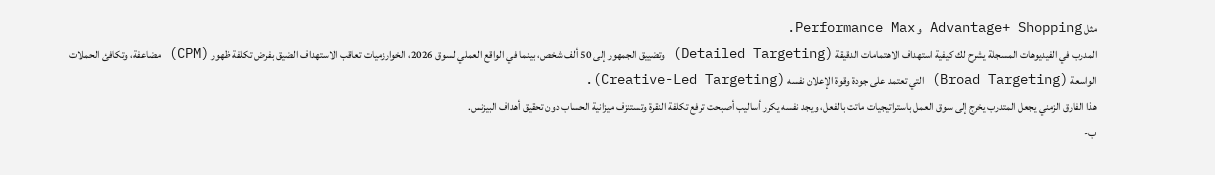مثل Advantage+ Shopping و Performance Max.
المدرب في الفيديوهات المسجلة يشرح لك كيفية استهداف الاهتمامات الدقيقة (Detailed Targeting) وتضييق الجمهور إلى 50 ألف شخص، بينما في الواقع العملي لسوق 2026، الخوارزميات تعاقب الاستهداف الضيق بفرض تكلفة ظهور (CPM) مضاعفة، وتكافئ الحملات الواسعة (Broad Targeting) التي تعتمد على جودة وقوة الإعلان نفسه (Creative-Led Targeting).
هذا الفارق الزمني يجعل المتدرب يخرج إلى سوق العمل باستراتيجيات ماتت بالفعل، ويجد نفسه يكرر أساليب أصبحت ترفع تكلفة النقرة وتستنزف ميزانية الحساب دون تحقيق أهداف البيزنس.
ب-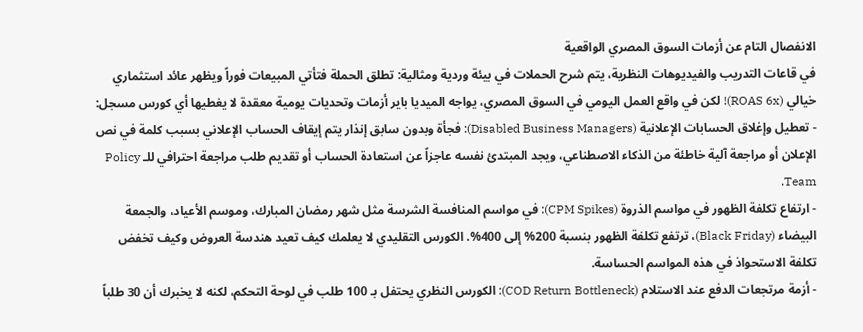الانفصال التام عن أزمات السوق المصري الواقعية
في قاعات التدريب والفيديوهات النظرية، يتم شرح الحملات في بيئة وردية ومثالية: تطلق الحملة فتأتي المبيعات فوراً ويظهر عائد استثماري خيالي (ROAS 6x)! لكن في واقع العمل اليومي في السوق المصري، يواجه الميديا باير أزمات وتحديات يومية معقدة لا يغطيها أي كورس مسجل:
- تعطيل وإغلاق الحسابات الإعلانية (Disabled Business Managers): فجأة وبدون سابق إنذار يتم إيقاف الحساب الإعلاني بسبب كلمة في نص الإعلان أو مراجعة آلية خاطئة من الذكاء الاصطناعي، ويجد المبتدئ نفسه عاجزاً عن استعادة الحساب أو تقديم طلب مراجعة احترافي للـ Policy Team.
- ارتفاع تكلفة الظهور في مواسم الذروة (CPM Spikes): في مواسم المنافسة الشرسة مثل شهر رمضان المبارك، وموسم الأعياد، والجمعة البيضاء (Black Friday)، ترتفع تكلفة الظهور بنسبة 200% إلى 400%. الكورس التقليدي لا يعلمك كيف تعيد هندسة العروض وكيف تخفض تكلفة الاستحواذ في هذه المواسم الحساسة.
- أزمة مرتجعات الدفع عند الاستلام (COD Return Bottleneck): الكورس النظري يحتفل بـ 100 طلب في لوحة التحكم، لكنه لا يخبرك أن 30 طلباً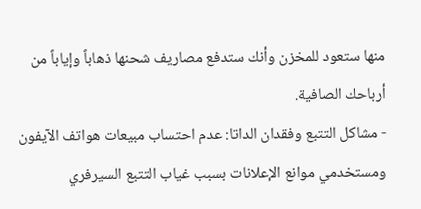منها ستعود للمخزن وأنك ستدفع مصاريف شحنها ذهاباً وإياباً من أرباحك الصافية.
- مشاكل التتبع وفقدان الداتا: عدم احتساب مبيعات هواتف الآيفون ومستخدمي موانع الإعلانات بسبب غياب التتبع السيرفري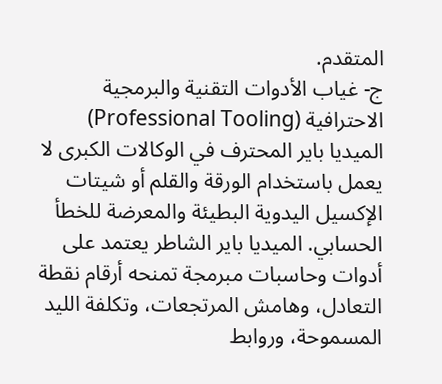المتقدم.
ج- غياب الأدوات التقنية والبرمجية الاحترافية (Professional Tooling)
الميديا باير المحترف في الوكالات الكبرى لا يعمل باستخدام الورقة والقلم أو شيتات الإكسيل اليدوية البطيئة والمعرضة للخطأ الحسابي. الميديا باير الشاطر يعتمد على أدوات وحاسبات مبرمجة تمنحه أرقام نقطة التعادل، وهامش المرتجعات، وتكلفة الليد المسموحة، وروابط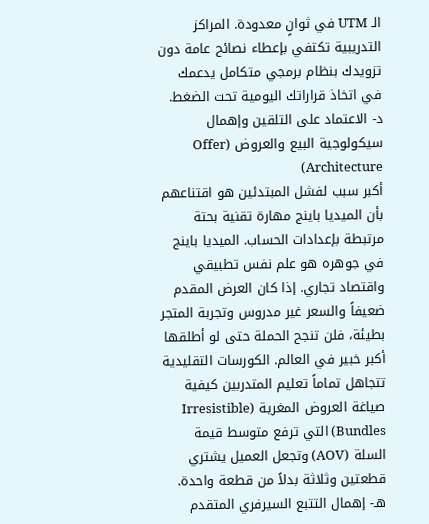الـ UTM في ثوانٍ معدودة. المراكز التدريبية تكتفي بإعطاء نصائح عامة دون تزويدك بنظام برمجي متكامل يدعمك في اتخاذ قراراتك اليومية تحت الضغط.
د- الاعتماد على التلقين وإهمال سيكولوجية البيع والعروض (Offer Architecture)
أكبر سبب لفشل المبتدئين هو اقتناعهم بأن الميديا باينج مهارة تقنية بحتة مرتبطة بإعدادات الحساب. الميديا باينج في جوهره هو علم نفس تطبيقي واقتصاد تجاري. إذا كان العرض المقدم ضعيفاً والسعر غير مدروس وتجربة المتجر بطيئة، فلن تنجح الحملة حتى لو أطلقها أكبر خبير في العالم. الكورسات التقليدية تتجاهل تماماً تعليم المتدربين كيفية صياغة العروض المغرية (Irresistible Bundles) التي ترفع متوسط قيمة السلة (AOV) وتجعل العميل يشتري قطعتين وثلاثة بدلاً من قطعة واحدة.
هـ- إهمال التتبع السيرفري المتقدم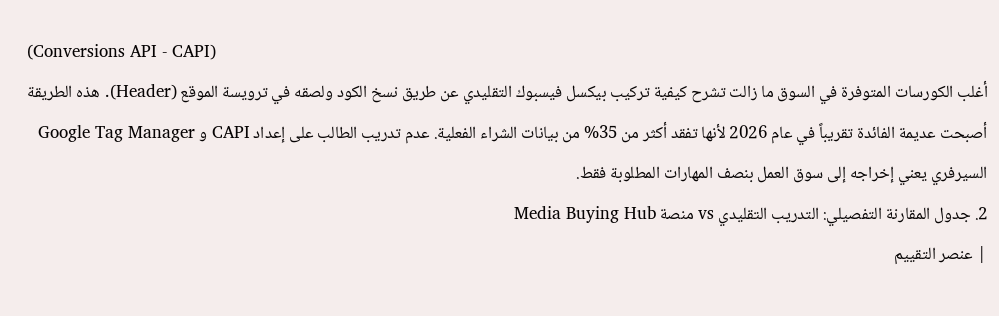(Conversions API - CAPI)
أغلب الكورسات المتوفرة في السوق ما زالت تشرح كيفية تركيب بيكسل فيسبوك التقليدي عن طريق نسخ الكود ولصقه في ترويسة الموقع (Header). هذه الطريقة أصبحت عديمة الفائدة تقريباً في عام 2026 لأنها تفقد أكثر من 35% من بيانات الشراء الفعلية. عدم تدريب الطالب على إعداد CAPI و Google Tag Manager السيرفري يعني إخراجه إلى سوق العمل بنصف المهارات المطلوبة فقط.
2. جدول المقارنة التفصيلي: التدريب التقليدي vs منصة Media Buying Hub
| عنصر التقييم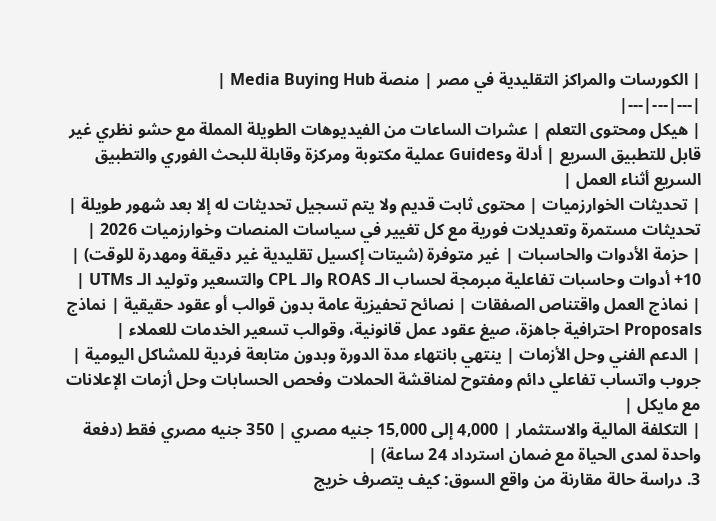| الكورسات والمراكز التقليدية في مصر | منصة Media Buying Hub |
|---|---|---|
| هيكل ومحتوى التعلم | عشرات الساعات من الفيديوهات الطويلة المملة مع حشو نظري غير قابل للتطبيق السريع | أدلة وGuides عملية مكتوبة ومركزة وقابلة للبحث الفوري والتطبيق السريع أثناء العمل |
| تحديثات الخوارزميات | محتوى ثابت قديم ولا يتم تسجيل تحديثات له إلا بعد شهور طويلة | تحديثات مستمرة وتعديلات فورية مع كل تغيير في سياسات المنصات وخوارزميات 2026 |
| حزمة الأدوات والحاسبات | غير متوفرة (شيتات إكسيل تقليدية غير دقيقة ومهدرة للوقت) | 10+ أدوات وحاسبات تفاعلية مبرمجة لحساب الـ ROAS والـ CPL والتسعير وتوليد الـ UTMs |
| نماذج العمل واقتناص الصفقات | نصائح تحفيزية عامة بدون قوالب أو عقود حقيقية | نماذج Proposals احترافية جاهزة، صيغ عقود عمل قانونية، وقوالب تسعير الخدمات للعملاء |
| الدعم الفني وحل الأزمات | ينتهي بانتهاء مدة الدورة وبدون متابعة فردية للمشاكل اليومية | جروب واتساب تفاعلي دائم ومفتوح لمناقشة الحملات وفحص الحسابات وحل أزمات الإعلانات مع مايكل |
| التكلفة المالية والاستثمار | 4,000 إلى 15,000 جنيه مصري | 350 جنيه مصري فقط (دفعة واحدة لمدى الحياة مع ضمان استرداد 24 ساعة) |
3. دراسة حالة مقارنة من واقع السوق: كيف يتصرف خريج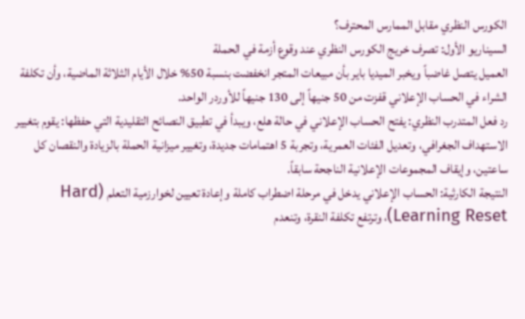الكورس النظري مقابل الممارس المحترف؟
السيناريو الأول: تصرف خريج الكورس النظري عند وقوع أزمة في الحملة
العميل يتصل غاضباً ويخبر الميديا باير بأن مبيعات المتجر انخفضت بنسبة 50% خلال الأيام الثلاثة الماضية، وأن تكلفة الشراء في الحساب الإعلاني قفزت من 50 جنيهاً إلى 130 جنيهاً للأوردر الواحد.
رد فعل المتدرب النظري: يفتح الحساب الإعلاني في حالة هلع، ويبدأ في تطبيق النصائح التقليدية التي حفظها: يقوم بتغيير الاستهداف الجغرافي، وتعديل الفئات العمرية، وتجربة 5 اهتمامات جديدة، وتغيير ميزانية الحملة بالزيادة والنقصان كل ساعتين، وإيقاف المجموعات الإعلانية الناجحة سابقاً.
النتيجة الكارثية: الحساب الإعلاني يدخل في مرحلة اضطراب كاملة وإعادة تعيين لخوارزمية التعلم (Hard Learning Reset)، وترتفع تكلفة النقرة، وتنعدم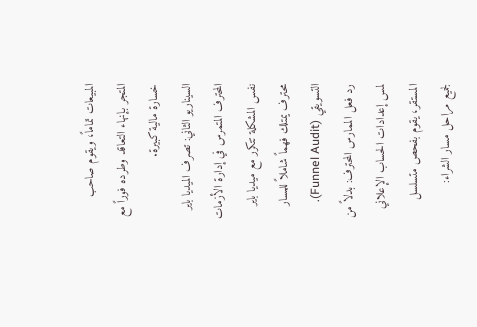المبيعات تماماً، ويقوم صاحب المتجر بإنهاء التعاقد وطرده فوراً مع خسارة مالية كبيرة.
السيناريو الثاني: تصرف الميديا باير المحترف المتمرس في إدارة الأزمات
نفس المشكلة تتكرر مع ميديا باير محترف يمتلك فهماً شاملاً للمسار التسويقي (Funnel Audit).
رد فعل الممارس المحترف: بدلاً من لمس إعدادات الحساب الإعلاني المستقر، يقوم بفحص متسلسل لجميع مراحل مسار الشراء: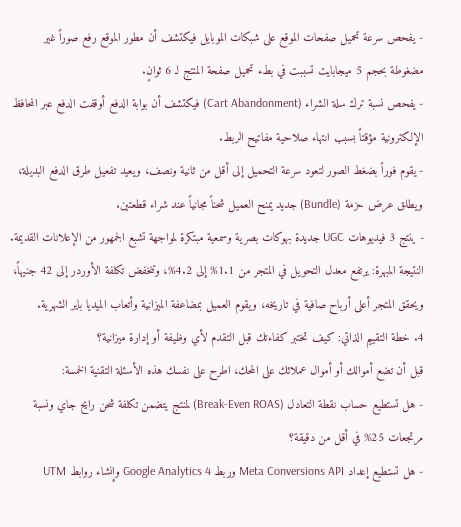- يفحص سرعة تحميل صفحات الموقع على شبكات الموبايل فيكتشف أن مطور الموقع رفع صوراً غير مضغوطة بحجم 5 ميجابايت تسببت في بطء تحميل صفحة المنتج لـ 6 ثوانٍ.
- يفحص نسبة ترك سلة الشراء (Cart Abandonment) فيكتشف أن بوابة الدفع أوقفت الدفع عبر المحافظ الإلكترونية مؤقتاً بسبب انتهاء صلاحية مفاتيح الربط.
- يقوم فوراً بضغط الصور لتعود سرعة التحميل إلى أقل من ثانية ونصف، ويعيد تفعيل طرق الدفع البديلة، ويطلق عرض حزمة (Bundle) جديد يمنح العميل شحناً مجانياً عند شراء قطعتين.
- ينتج 3 فيديوهات UGC جديدة بهوكات بصرية وسمعية مبتكرة لمواجهة تشبع الجمهور من الإعلانات القديمة.
النتيجة المبهرة: يرتفع معدل التحويل في المتجر من 1.1% إلى 4.2%، وتنخفض تكلفة الأوردر إلى 42 جنيهاً، ويحقق المتجر أعلى أرباح صافية في تاريخه، ويقوم العميل بمضاعفة الميزانية وأتعاب الميديا باير الشهرية.
4. خطة التقييم الذاتي: كيف تختبر كفاءتك قبل التقدم لأي وظيفة أو إدارة ميزانية؟
قبل أن تضع أموالك أو أموال عملائك على المحك، اطرح على نفسك هذه الأسئلة التقنية الخمسة:
- هل تستطيع حساب نقطة التعادل (Break-Even ROAS) لمنتج يتضمن تكلفة شحن رايح جاي ونسبة مرتجعات 25% في أقل من دقيقة؟
- هل تستطيع إعداد Meta Conversions API وربط Google Analytics 4 وإنشاء روابط UTM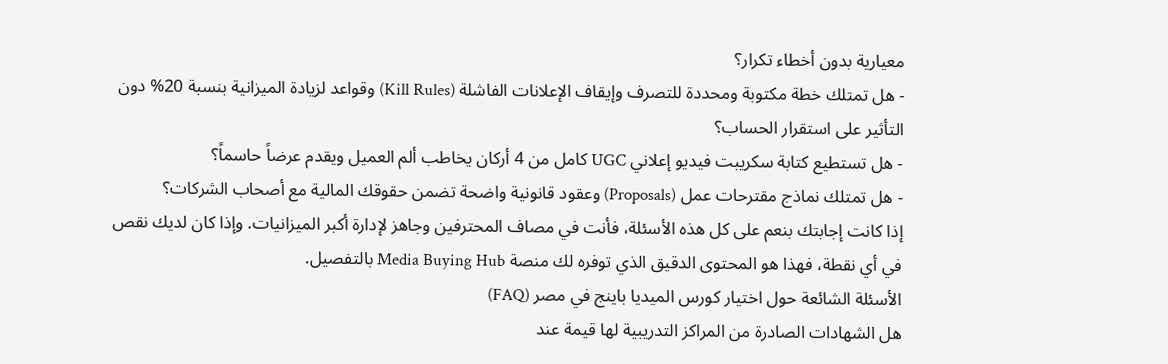معيارية بدون أخطاء تكرار؟
- هل تمتلك خطة مكتوبة ومحددة للتصرف وإيقاف الإعلانات الفاشلة (Kill Rules) وقواعد لزيادة الميزانية بنسبة 20% دون التأثير على استقرار الحساب؟
- هل تستطيع كتابة سكريبت فيديو إعلاني UGC كامل من 4 أركان يخاطب ألم العميل ويقدم عرضاً حاسماً؟
- هل تمتلك نماذج مقترحات عمل (Proposals) وعقود قانونية واضحة تضمن حقوقك المالية مع أصحاب الشركات؟
إذا كانت إجابتك بنعم على كل هذه الأسئلة، فأنت في مصاف المحترفين وجاهز لإدارة أكبر الميزانيات. وإذا كان لديك نقص في أي نقطة، فهذا هو المحتوى الدقيق الذي توفره لك منصة Media Buying Hub بالتفصيل.
الأسئلة الشائعة حول اختيار كورس الميديا باينج في مصر (FAQ)
هل الشهادات الصادرة من المراكز التدريبية لها قيمة عند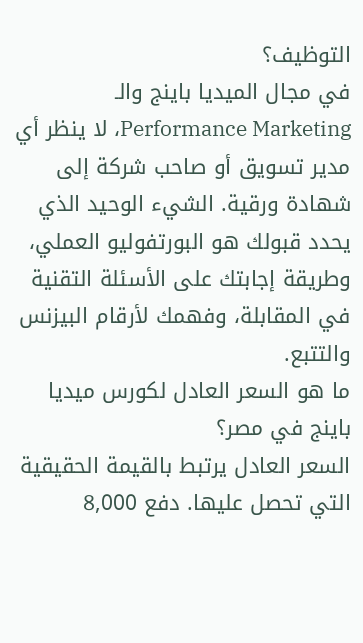التوظيف؟
في مجال الميديا باينج والـ Performance Marketing، لا ينظر أي مدير تسويق أو صاحب شركة إلى شهادة ورقية. الشيء الوحيد الذي يحدد قبولك هو البورتفوليو العملي، وطريقة إجابتك على الأسئلة التقنية في المقابلة، وفهمك لأرقام البيزنس والتتبع.
ما هو السعر العادل لكورس ميديا باينج في مصر؟
السعر العادل يرتبط بالقيمة الحقيقية التي تحصل عليها. دفع 8,000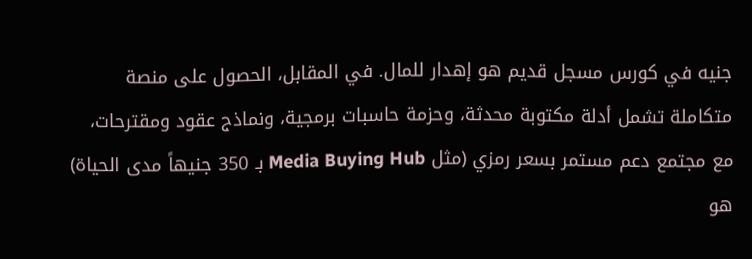جنيه في كورس مسجل قديم هو إهدار للمال. في المقابل، الحصول على منصة متكاملة تشمل أدلة مكتوبة محدثة، وحزمة حاسبات برمجية، ونماذج عقود ومقترحات، مع مجتمع دعم مستمر بسعر رمزي (مثل Media Buying Hub بـ 350 جنيهاً مدى الحياة) هو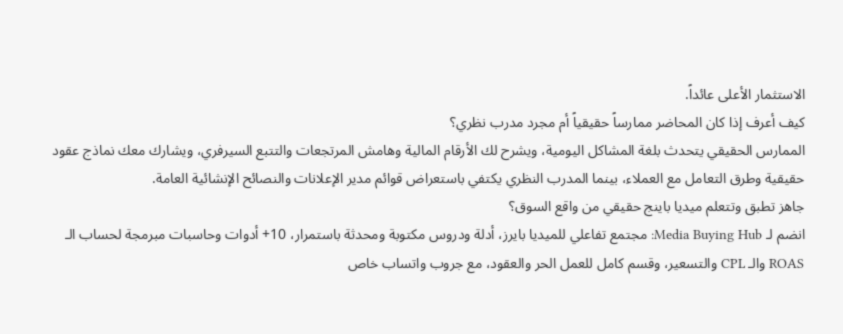الاستثمار الأعلى عائداً.
كيف أعرف إذا كان المحاضر ممارساً حقيقياً أم مجرد مدرب نظري؟
الممارس الحقيقي يتحدث بلغة المشاكل اليومية، ويشرح لك الأرقام المالية وهامش المرتجعات والتتبع السيرفري، ويشارك معك نماذج عقود حقيقية وطرق التعامل مع العملاء، بينما المدرب النظري يكتفي باستعراض قوائم مدير الإعلانات والنصائح الإنشائية العامة.
جاهز تطبق وتتعلم ميديا باينج حقيقي من واقع السوق؟
انضم لـ Media Buying Hub: مجتمع تفاعلي للميديا بايرز، أدلة ودروس مكتوبة ومحدثة باستمرار، 10+ أدوات وحاسبات مبرمجة لحساب الـ ROAS والـ CPL والتسعير، وقسم كامل للعمل الحر والعقود، مع جروب واتساب خاص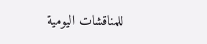للمناقشات اليومية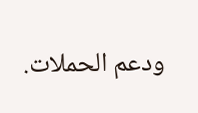ودعم الحملات.